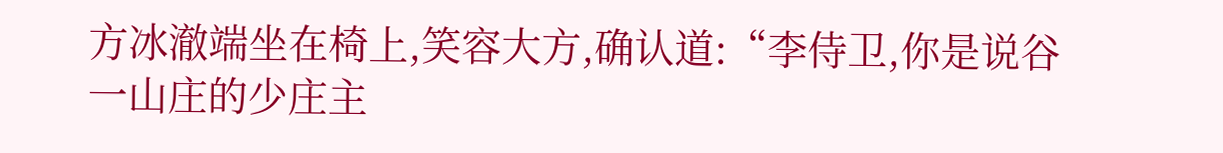方冰澈端坐在椅上,笑容大方,确认道:“李侍卫,你是说谷一山庄的少庄主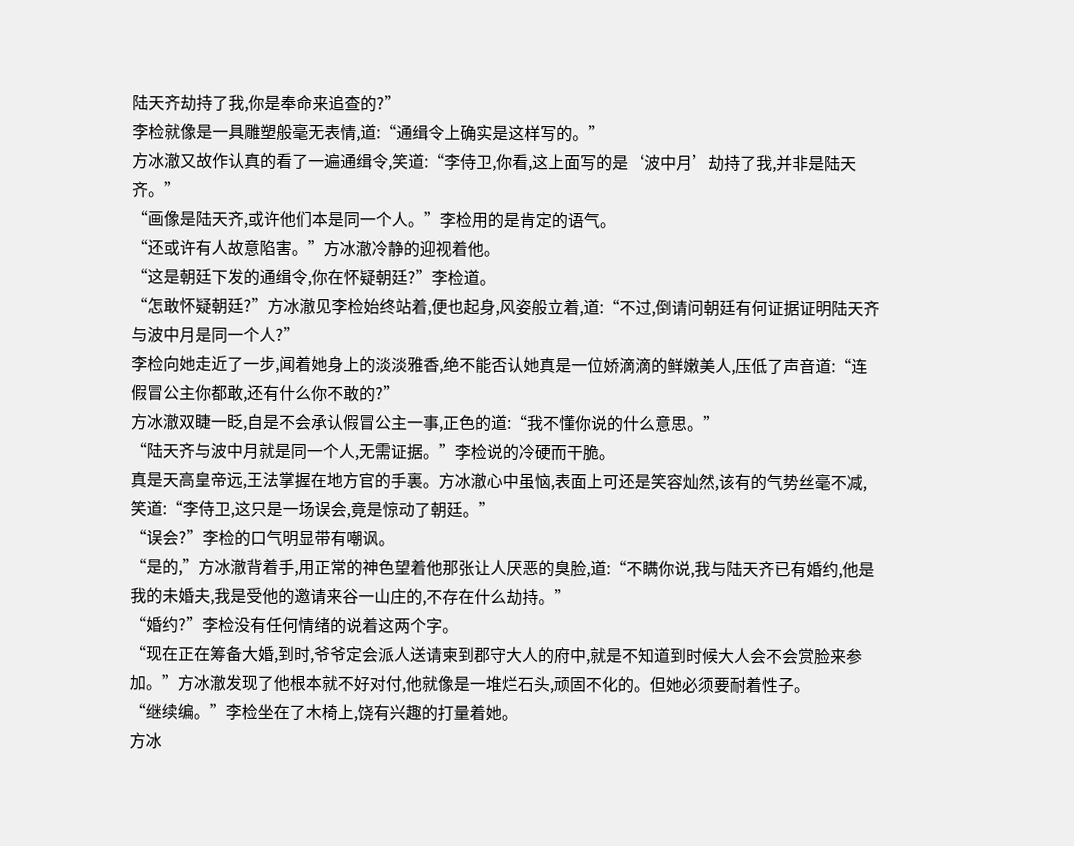陆天齐劫持了我,你是奉命来追查的?”
李检就像是一具雕塑般毫无表情,道:“通缉令上确实是这样写的。”
方冰澈又故作认真的看了一遍通缉令,笑道:“李侍卫,你看,这上面写的是‘波中月’劫持了我,并非是陆天齐。”
“画像是陆天齐,或许他们本是同一个人。”李检用的是肯定的语气。
“还或许有人故意陷害。”方冰澈冷静的迎视着他。
“这是朝廷下发的通缉令,你在怀疑朝廷?”李检道。
“怎敢怀疑朝廷?”方冰澈见李检始终站着,便也起身,风姿般立着,道:“不过,倒请问朝廷有何证据证明陆天齐与波中月是同一个人?”
李检向她走近了一步,闻着她身上的淡淡雅香,绝不能否认她真是一位娇滴滴的鲜嫩美人,压低了声音道:“连假冒公主你都敢,还有什么你不敢的?”
方冰澈双睫一眨,自是不会承认假冒公主一事,正色的道:“我不懂你说的什么意思。”
“陆天齐与波中月就是同一个人,无需证据。”李检说的冷硬而干脆。
真是天高皇帝远,王法掌握在地方官的手裏。方冰澈心中虽恼,表面上可还是笑容灿然,该有的气势丝毫不减,笑道:“李侍卫,这只是一场误会,竟是惊动了朝廷。”
“误会?”李检的口气明显带有嘲讽。
“是的,”方冰澈背着手,用正常的神色望着他那张让人厌恶的臭脸,道:“不瞒你说,我与陆天齐已有婚约,他是我的未婚夫,我是受他的邀请来谷一山庄的,不存在什么劫持。”
“婚约?”李检没有任何情绪的说着这两个字。
“现在正在筹备大婚,到时,爷爷定会派人送请柬到郡守大人的府中,就是不知道到时候大人会不会赏脸来参加。”方冰澈发现了他根本就不好对付,他就像是一堆烂石头,顽固不化的。但她必须要耐着性子。
“继续编。”李检坐在了木椅上,饶有兴趣的打量着她。
方冰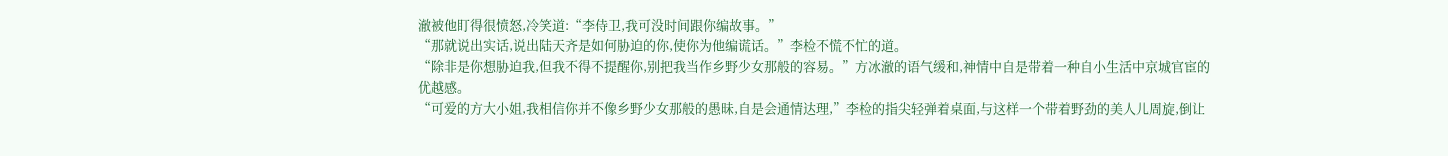澈被他盯得很愤怒,冷笑道:“李侍卫,我可没时间跟你编故事。”
“那就说出实话,说出陆天齐是如何胁迫的你,使你为他编谎话。”李检不慌不忙的道。
“除非是你想胁迫我,但我不得不提醒你,别把我当作乡野少女那般的容易。”方冰澈的语气缓和,神情中自是带着一种自小生活中京城官宦的优越感。
“可爱的方大小姐,我相信你并不像乡野少女那般的愚昧,自是会通情达理,”李检的指尖轻弹着桌面,与这样一个带着野劲的美人儿周旋,倒让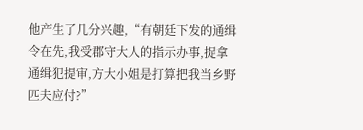他产生了几分兴趣,“有朝廷下发的通缉令在先,我受郡守大人的指示办事,捉拿通缉犯提审,方大小姐是打算把我当乡野匹夫应付?”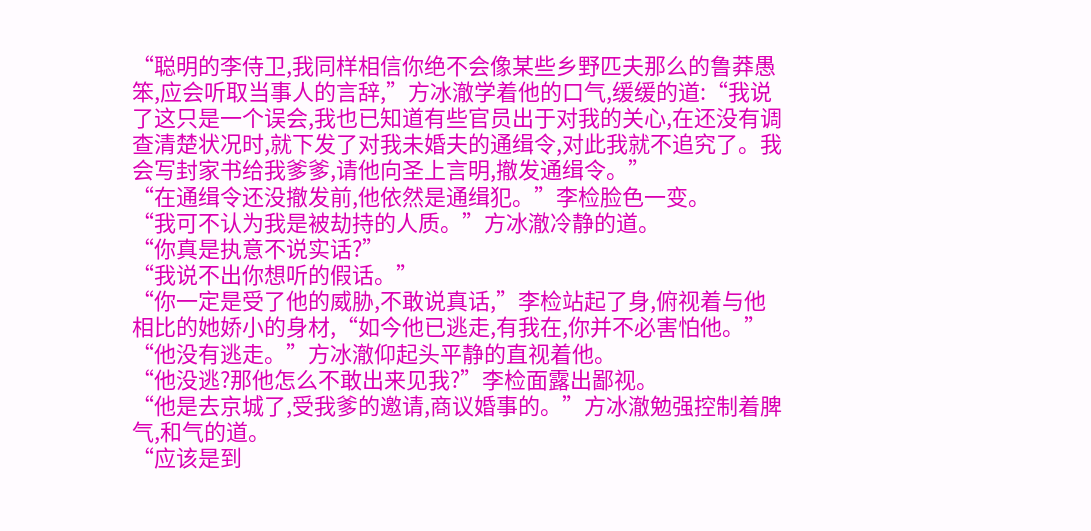“聪明的李侍卫,我同样相信你绝不会像某些乡野匹夫那么的鲁莽愚笨,应会听取当事人的言辞,”方冰澈学着他的口气,缓缓的道:“我说了这只是一个误会,我也已知道有些官员出于对我的关心,在还没有调查清楚状况时,就下发了对我未婚夫的通缉令,对此我就不追究了。我会写封家书给我爹爹,请他向圣上言明,撤发通缉令。”
“在通缉令还没撤发前,他依然是通缉犯。”李检脸色一变。
“我可不认为我是被劫持的人质。”方冰澈冷静的道。
“你真是执意不说实话?”
“我说不出你想听的假话。”
“你一定是受了他的威胁,不敢说真话,”李检站起了身,俯视着与他相比的她娇小的身材,“如今他已逃走,有我在,你并不必害怕他。”
“他没有逃走。”方冰澈仰起头平静的直视着他。
“他没逃?那他怎么不敢出来见我?”李检面露出鄙视。
“他是去京城了,受我爹的邀请,商议婚事的。”方冰澈勉强控制着脾气,和气的道。
“应该是到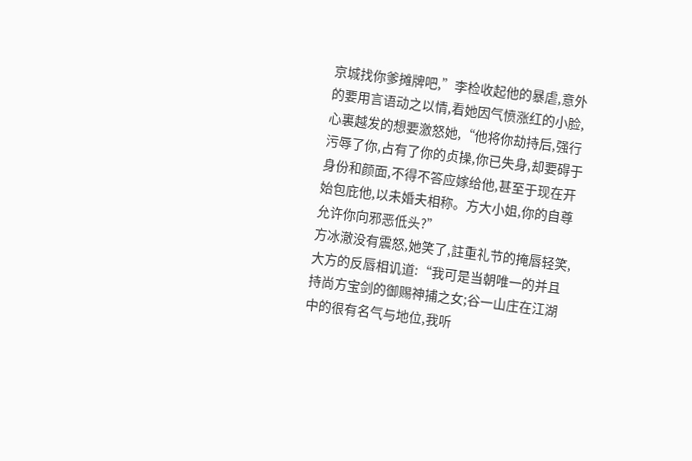京城找你爹摊牌吧,”李检收起他的暴虐,意外的要用言语动之以情,看她因气愤涨红的小脸,心裏越发的想要激怒她,“他将你劫持后,强行污辱了你,占有了你的贞操,你已失身,却要碍于身份和颜面,不得不答应嫁给他,甚至于现在开始包庇他,以未婚夫相称。方大小姐,你的自尊允许你向邪恶低头?”
方冰澈没有震怒,她笑了,註重礼节的掩唇轻笑,大方的反唇相讥道:“我可是当朝唯一的并且持尚方宝剑的御赐神捕之女;谷一山庄在江湖中的很有名气与地位,我听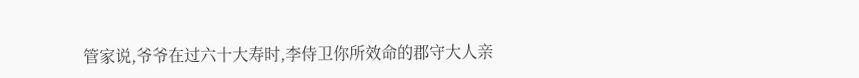管家说,爷爷在过六十大寿时,李侍卫你所效命的郡守大人亲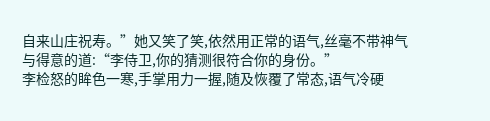自来山庄祝寿。”她又笑了笑,依然用正常的语气,丝毫不带神气与得意的道:“李侍卫,你的猜测很符合你的身份。”
李检怒的眸色一寒,手掌用力一握,随及恢覆了常态,语气冷硬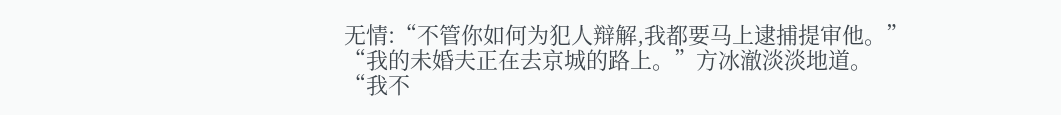无情:“不管你如何为犯人辩解,我都要马上逮捕提审他。”
“我的未婚夫正在去京城的路上。”方冰澈淡淡地道。
“我不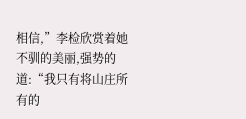相信,”李检欣赏着她不驯的美丽,强势的道:“我只有将山庄所有的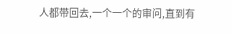人都带回去,一个一个的审问,直到有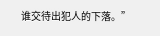谁交待出犯人的下落。”